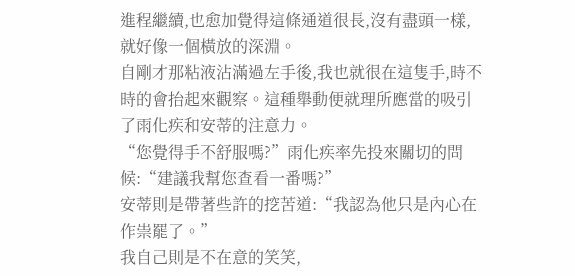進程繼續,也愈加覺得這條通道很長,沒有盡頭一樣,就好像一個橫放的深淵。
自剛才那粘液沾滿過左手後,我也就很在這隻手,時不時的會抬起來觀察。這種舉動便就理所應當的吸引了雨化疾和安蒂的注意力。
“您覺得手不舒服嗎?”雨化疾率先投來關切的問候:“建議我幫您查看一番嗎?”
安蒂則是帶著些許的挖苦道:“我認為他只是內心在作祟罷了。”
我自己則是不在意的笑笑,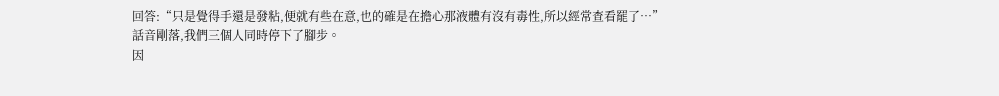回答:“只是覺得手還是發粘,便就有些在意,也的確是在擔心那液體有沒有毒性,所以經常查看罷了…”
話音剛落,我們三個人同時停下了腳步。
因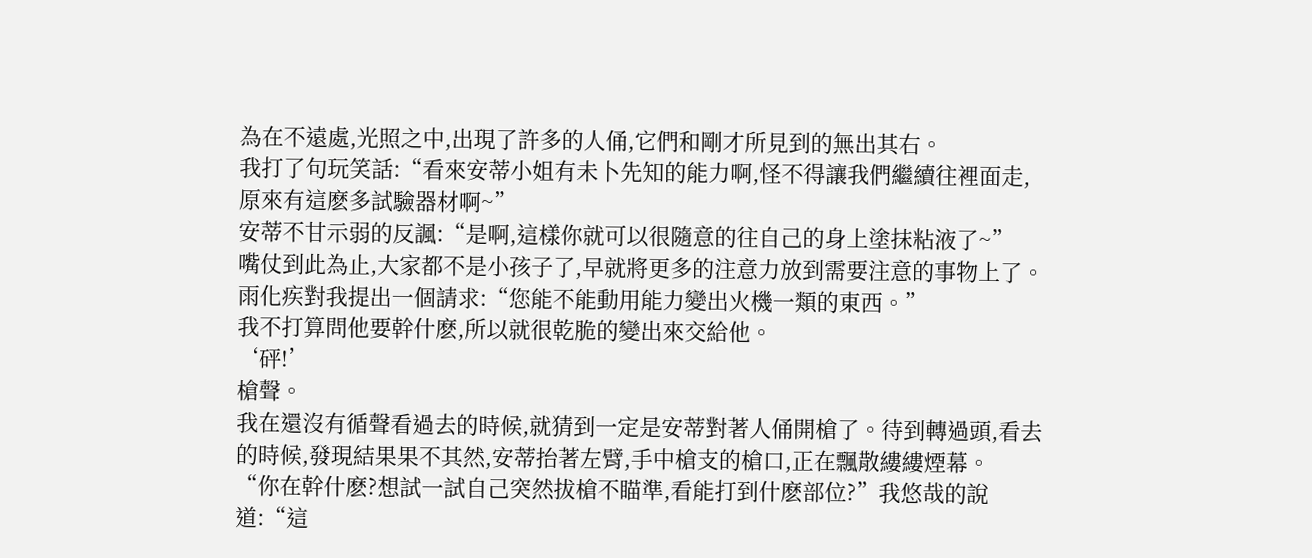為在不遠處,光照之中,出現了許多的人俑,它們和剛才所見到的無出其右。
我打了句玩笑話:“看來安蒂小姐有未卜先知的能力啊,怪不得讓我們繼續往裡面走,原來有這麽多試驗器材啊~”
安蒂不甘示弱的反諷:“是啊,這樣你就可以很隨意的往自己的身上塗抹粘液了~”
嘴仗到此為止,大家都不是小孩子了,早就將更多的注意力放到需要注意的事物上了。
雨化疾對我提出一個請求:“您能不能動用能力變出火機一類的東西。”
我不打算問他要幹什麽,所以就很乾脆的變出來交給他。
‘砰!’
槍聲。
我在還沒有循聲看過去的時候,就猜到一定是安蒂對著人俑開槍了。待到轉過頭,看去的時候,發現結果果不其然,安蒂抬著左臂,手中槍支的槍口,正在飄散縷縷煙幕。
“你在幹什麽?想試一試自己突然拔槍不瞄準,看能打到什麽部位?”我悠哉的說道:“這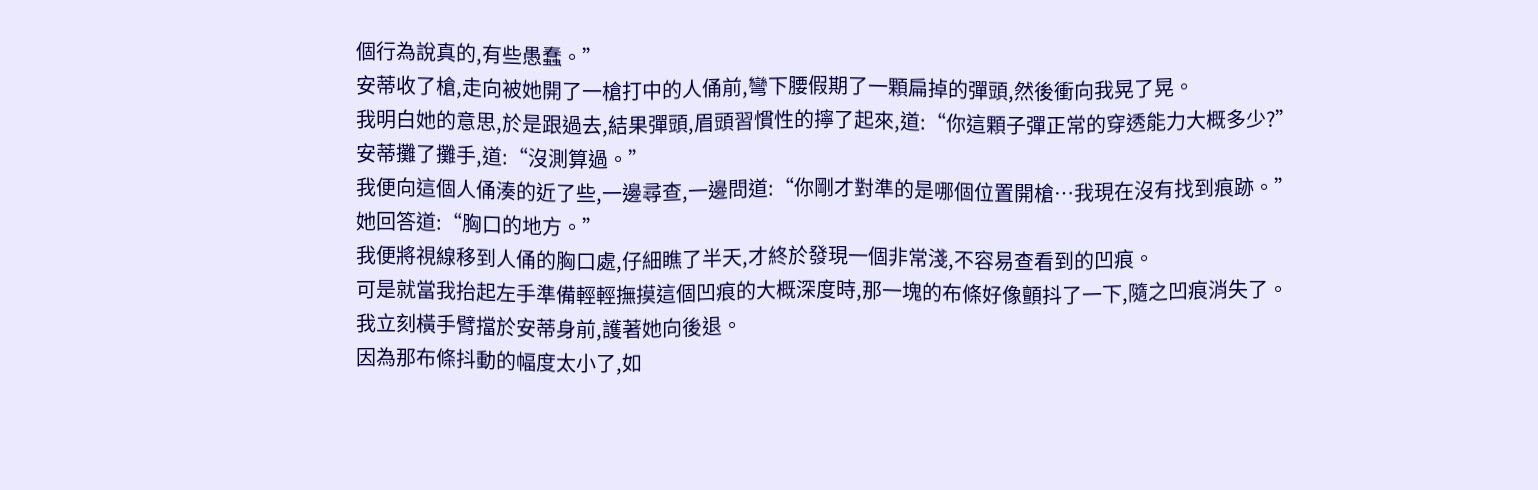個行為說真的,有些愚蠢。”
安蒂收了槍,走向被她開了一槍打中的人俑前,彎下腰假期了一顆扁掉的彈頭,然後衝向我晃了晃。
我明白她的意思,於是跟過去,結果彈頭,眉頭習慣性的擰了起來,道:“你這顆子彈正常的穿透能力大概多少?”
安蒂攤了攤手,道:“沒測算過。”
我便向這個人俑湊的近了些,一邊尋查,一邊問道:“你剛才對準的是哪個位置開槍…我現在沒有找到痕跡。”
她回答道:“胸口的地方。”
我便將視線移到人俑的胸口處,仔細瞧了半天,才終於發現一個非常淺,不容易查看到的凹痕。
可是就當我抬起左手準備輕輕撫摸這個凹痕的大概深度時,那一塊的布條好像顫抖了一下,隨之凹痕消失了。
我立刻橫手臂擋於安蒂身前,護著她向後退。
因為那布條抖動的幅度太小了,如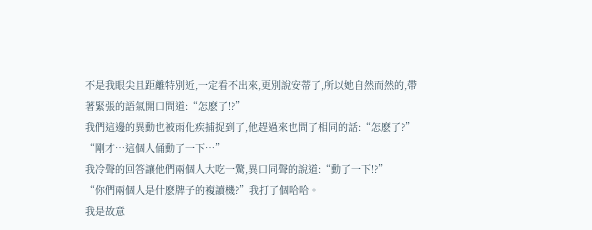不是我眼尖且距離特別近,一定看不出來,更別說安蒂了,所以她自然而然的,帶著緊張的語氣開口問道:“怎麽了!?”
我們這邊的異動也被雨化疾捕捉到了,他趕過來也問了相同的話:“怎麽了?”
“剛才…這個人俑動了一下…”
我冷聲的回答讓他們兩個人大吃一驚,異口同聲的說道:“動了一下!?”
“你們兩個人是什麽牌子的複讀機?”我打了個哈哈。
我是故意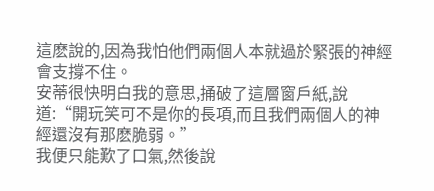這麽說的,因為我怕他們兩個人本就過於緊張的神經會支撐不住。
安蒂很快明白我的意思,捅破了這層窗戶紙,說道:“開玩笑可不是你的長項,而且我們兩個人的神經還沒有那麽脆弱。”
我便只能歎了口氣,然後說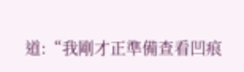道:“我剛才正準備查看凹痕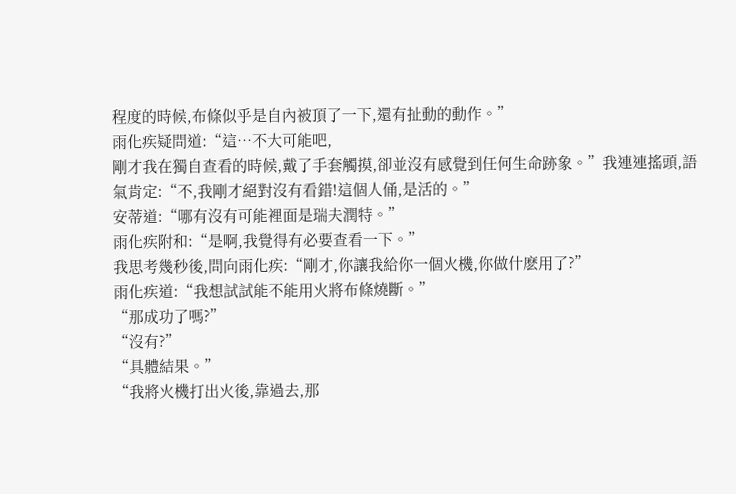程度的時候,布條似乎是自內被頂了一下,還有扯動的動作。”
雨化疾疑問道:“這…不大可能吧,
剛才我在獨自查看的時候,戴了手套觸摸,卻並沒有感覺到任何生命跡象。”我連連搖頭,語氣肯定:“不,我剛才絕對沒有看錯!這個人俑,是活的。”
安蒂道:“哪有沒有可能裡面是瑞夫潤特。”
雨化疾附和:“是啊,我覺得有必要查看一下。”
我思考幾秒後,問向雨化疾:“剛才,你讓我給你一個火機,你做什麽用了?”
雨化疾道:“我想試試能不能用火將布條燒斷。”
“那成功了嗎?”
“沒有?”
“具體結果。”
“我將火機打出火後,靠過去,那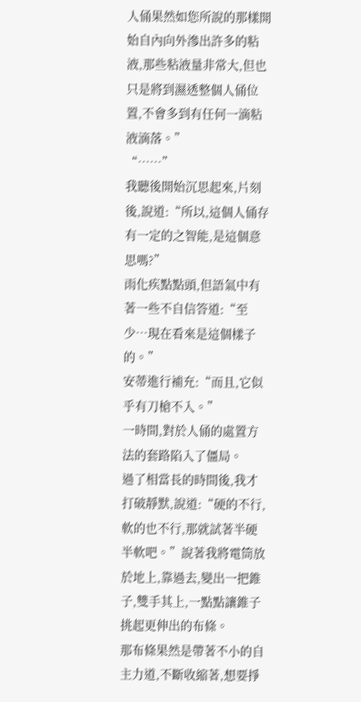人俑果然如您所說的那樣開始自內向外滲出許多的粘液,那些粘液量非常大,但也只是將到濕透整個人俑位置,不會多到有任何一滴粘液滴落。”
“……”
我聽後開始沉思起來,片刻後,說道:“所以,這個人俑存有一定的之智能,是這個意思嗎?”
雨化疾點點頭,但語氣中有著一些不自信答道:“至少…現在看來是這個樣子的。”
安蒂進行補充:“而且,它似乎有刀槍不入。”
一時間,對於人俑的處置方法的套路陷入了僵局。
過了相當長的時間後,我才打破靜默,說道:“硬的不行,軟的也不行,那就試著半硬半軟吧。”說著我將電筒放於地上,靠過去,變出一把錐子,雙手其上,一點點讓錐子挑起更伸出的布條。
那布條果然是帶著不小的自主力道,不斷收縮著,想要掙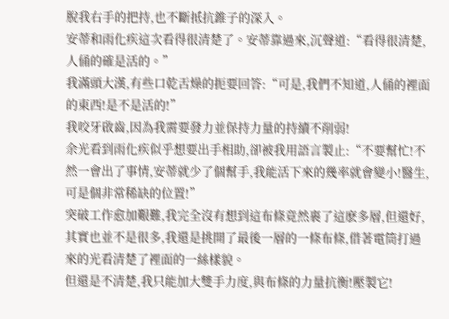脫我右手的把持,也不斷抵抗錐子的深入。
安蒂和雨化疾這次看得很清楚了。安蒂靠過來,沉聲道:“看得很清楚,人俑的確是活的。”
我滿頭大漢,有些口乾舌燥的扼要回答:“可是,我們不知道,人俑的裡面的東西!是不是活的!”
我咬牙啟齒,因為我需要發力並保持力量的持續不削弱!
余光看到雨化疾似乎想要出手相助,卻被我用語言製止:“不要幫忙!不然一會出了事情,安蒂就少了個幫手,我能活下來的幾率就會變小!醫生,可是個非常稀缺的位置!”
突破工作愈加艱難,我完全沒有想到這布條竟然裹了這麽多層,但還好,其實也並不是很多,我還是挑開了最後一層的一條布條,借著電筒打過來的光看清楚了裡面的一絲樣貌。
但還是不清楚,我只能加大雙手力度,與布條的力量抗衡!壓製它!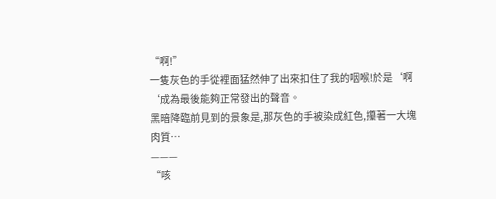“啊!”
一隻灰色的手從裡面猛然伸了出來扣住了我的咽喉!於是‘啊‘成為最後能夠正常發出的聲音。
黑暗降臨前見到的景象是,那灰色的手被染成紅色,攥著一大塊肉質…
———
“咳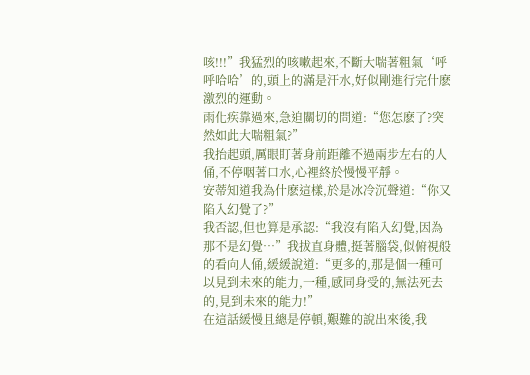咳!!!”我猛烈的咳嗽起來,不斷大喘著粗氣‘呼呼哈哈’的,頭上的滿是汗水,好似剛進行完什麽激烈的運動。
雨化疾靠過來,急迫關切的問道:“您怎麽了?突然如此大喘粗氣?”
我抬起頭,厲眼盯著身前距離不過兩步左右的人俑,不停咽著口水,心裡終於慢慢平靜。
安蒂知道我為什麽這樣,於是冰冷沉聲道:“你又陷入幻覺了?”
我否認,但也算是承認:“我沒有陷入幻覺,因為那不是幻覺…”我拔直身體,挺著腦袋,似俯視般的看向人俑,緩緩說道:“更多的,那是個一種可以見到未來的能力,一種,感同身受的,無法死去的,見到未來的能力!”
在這話緩慢且總是停頓,艱難的說出來後,我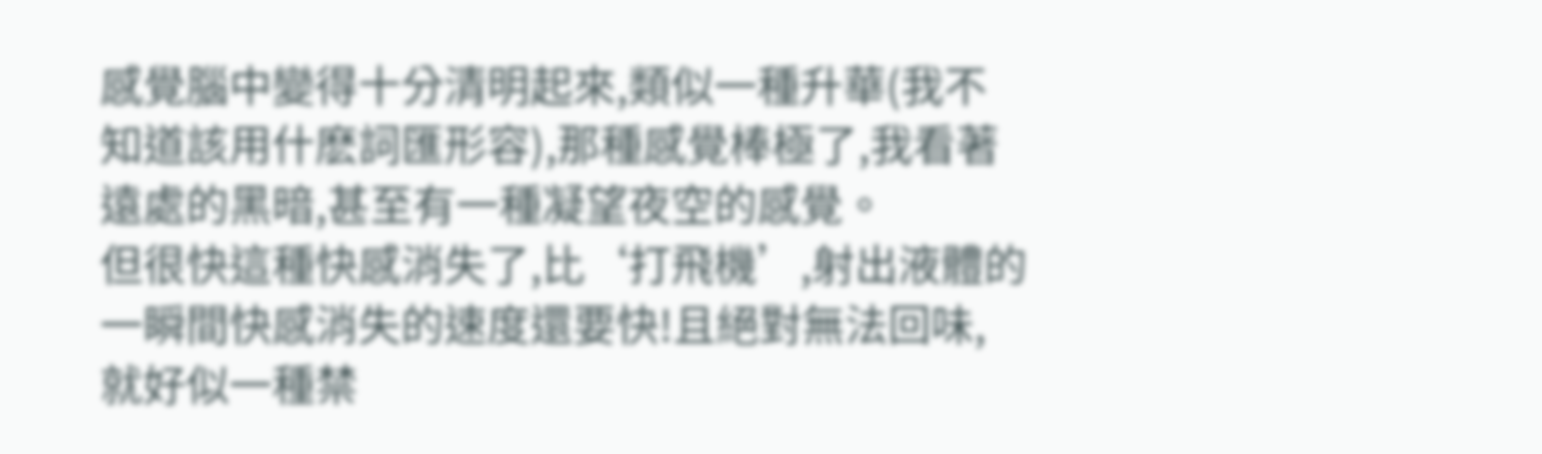感覺腦中變得十分清明起來,類似一種升華(我不知道該用什麽詞匯形容),那種感覺棒極了,我看著遠處的黑暗,甚至有一種凝望夜空的感覺。
但很快這種快感消失了,比‘打飛機’,射出液體的一瞬間快感消失的速度還要快!且絕對無法回味,就好似一種禁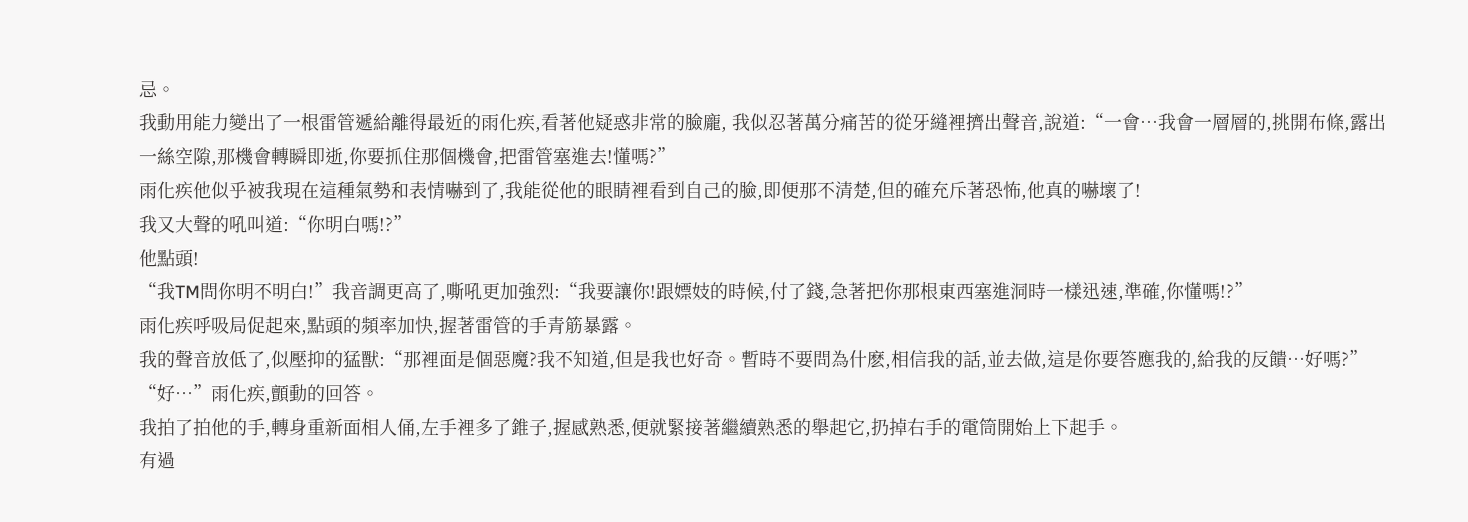忌。
我動用能力變出了一根雷管遞給離得最近的雨化疾,看著他疑惑非常的臉龐, 我似忍著萬分痛苦的從牙縫裡擠出聲音,說道:“一會…我會一層層的,挑開布條,露出一絲空隙,那機會轉瞬即逝,你要抓住那個機會,把雷管塞進去!懂嗎?”
雨化疾他似乎被我現在這種氣勢和表情嚇到了,我能從他的眼睛裡看到自己的臉,即便那不清楚,但的確充斥著恐怖,他真的嚇壞了!
我又大聲的吼叫道:“你明白嗎!?”
他點頭!
“我TM問你明不明白!”我音調更高了,嘶吼更加強烈:“我要讓你!跟嫖妓的時候,付了錢,急著把你那根東西塞進洞時一樣迅速,準確,你懂嗎!?”
雨化疾呼吸局促起來,點頭的頻率加快,握著雷管的手青筋暴露。
我的聲音放低了,似壓抑的猛獸:“那裡面是個惡魔?我不知道,但是我也好奇。暫時不要問為什麽,相信我的話,並去做,這是你要答應我的,給我的反饋…好嗎?”
“好…”雨化疾,顫動的回答。
我拍了拍他的手,轉身重新面相人俑,左手裡多了錐子,握感熟悉,便就緊接著繼續熟悉的舉起它,扔掉右手的電筒開始上下起手。
有過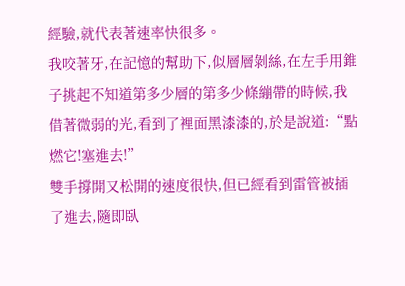經驗,就代表著速率快很多。
我咬著牙,在記憶的幫助下,似層層剝絲,在左手用錐子挑起不知道第多少層的第多少條繃帶的時候,我借著微弱的光,看到了裡面黑漆漆的,於是說道:“點燃它!塞進去!”
雙手撐開又松開的速度很快,但已經看到雷管被插了進去,隨即臥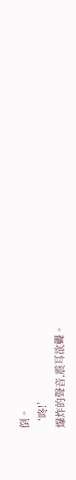倒。
‘咚!’
爆炸的聲音,震耳欲聾。